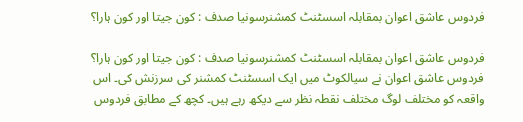فردوس عاشق اعوان بمقابلہ اسسٹنٹ کمشنرسونیا صدف : کون جیتا اور کون ہارا؟

فردوس عاشق اعوان بمقابلہ اسسٹنٹ کمشنرسونیا صدف : کون جیتا اور کون ہارا؟
فردوس عاشق اعوان نے سیالکوٹ میں ایک اسسٹنٹ کمشنر کی سرزنش کی۔ اس واقعہ کو مختلف لوگ مختلف نقطہ نظر سے دیکھ رہے ہیں۔ کچھ کے مطابق فردوس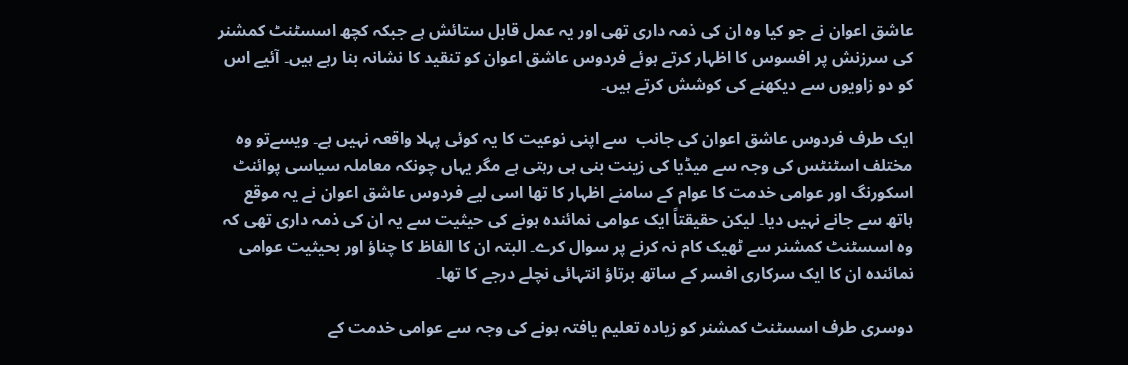عاشق اعوان نے جو کیا وہ ان کی ذمہ داری تھی اور یہ عمل قابل ستائش ہے جبکہ کچھ اسسٹنٹ کمشنر کی سرزنش پر افسوس کا اظہار کرتے ہوئے فردوس عاشق اعوان کو تنقید کا نشانہ بنا رہے ہیں۔ آئیے اس کو دو زاویوں سے دیکھنے کی کوشش کرتے ہیں۔

ایک طرف فردوس عاشق اعوان کی جانب  سے اپنی نوعیت کا یہ کوئی پہلا واقعہ نہیں ہے۔ ویسےتو وہ مختلف اسٹنٹس کی وجہ سے میڈیا کی زینت بنی ہی رہتی ہے مگر یہاں چونکہ معاملہ سیاسی پوائنٹ اسکورنگ اور عوامی خدمت کا عوام کے سامنے اظہار کا تھا اسی لیے فردوس عاشق اعوان نے یہ موقع ہاتھ سے جانے نہیں دیا۔ لیکن حقیقتاً ایک عوامی نمائندہ ہونے کی حیثیت سے یہ ان کی ذمہ داری تھی کہ وہ اسسٹنٹ کمشنر سے ٹھیک کام نہ کرنے پر سوال کرے۔ البتہ ان کا الفاظ کا چناؤ اور بحیثیت عوامی نمائندہ ان کا ایک سرکاری افسر کے ساتھ برتاؤ انتہائی نچلے درجے کا تھا۔

دوسری طرف اسسٹنٹ کمشنر کو زیادہ تعلیم یافتہ ہونے کی وجہ سے عوامی خدمت کے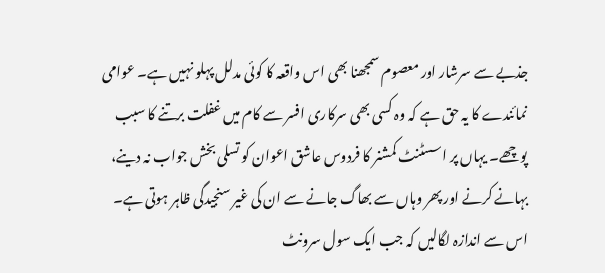جذبے سے سرشار اور معصوم سمجھنا بھی اس واقعہ کا کوئی مدلل پہلو نہیں ہے۔ عوامی نمائندے کا یہ حق ہے کہ وہ کسی بھی سرکاری افسر سے کام میں غفلت برتنے کا سبب پوچھے۔ یہاں پر اسسٹنٹ کمشنر کا فردوس عاشق اعوان کو تسلی بخش جواب نہ دینے، بہانے کرنے اور پھر وہاں سے بھاگ جانے سے ان کی غیر سنجیدگی ظاہر ہوتی ہے۔ اس سے اندازہ لگالیں کہ جب ایک سول سرونٹ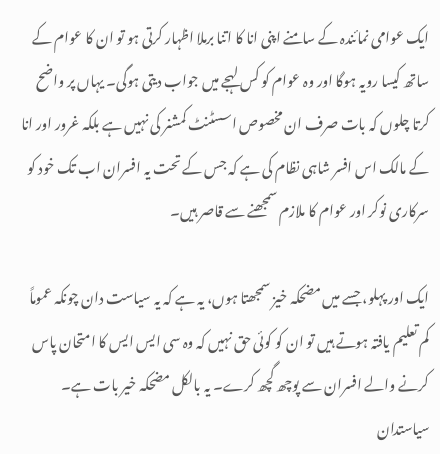ایک عوامی نمائندہ کے سامنے اپنی انا کا اتنا برملا اظہار کرتی ہو تو ان کا عوام کے ساتھ کیسا رویہ ہوگا اور وہ عوام کو کس لہجے میں جواب دیتی ہوگی۔ یہاں پر واضح کرتا چلوں کہ بات صرف ان مخصوص اسسٹنٹ کمشنر کی نہیں ہے بلکہ غرور اور انا کے مالک اس افسر شاہی نظام کی ہے کہ جس کے تحت یہ افسران اب تک خود کو سرکاری نوکر اور عوام کا ملازم سمجھنے سے قاصر ہیں۔

ایک اور پہلو، جسے میں مضحکہ خیز سمجھتا ہوں، یہ ہے کہ یہ سیاست دان چونکہ عموماً کم تعلیم یافتہ ہوتے ہیں تو ان کو کوئی حق نہیں کہ وہ سی ایس ایس کا امتحان پاس کرنے والے افسران سے پوچھ گچھ کرے۔ یہ بالکل مضحکہ خیر بات ہے۔ سیاستدان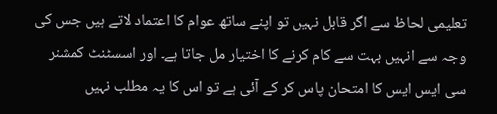تعلیمی لحاظ سے اگر قابل نہیں تو اپنے ساتھ عوام کا اعتماد لاتے ہیں جس کی وجہ سے انہیں بہت سے کام کرنے کا اختیار مل جاتا ہے۔ اور اسسٹنٹ کمشنر سی ایس ایس کا امتحان پاس کر کے آئی ہے تو اس کا یہ مطلب نہیں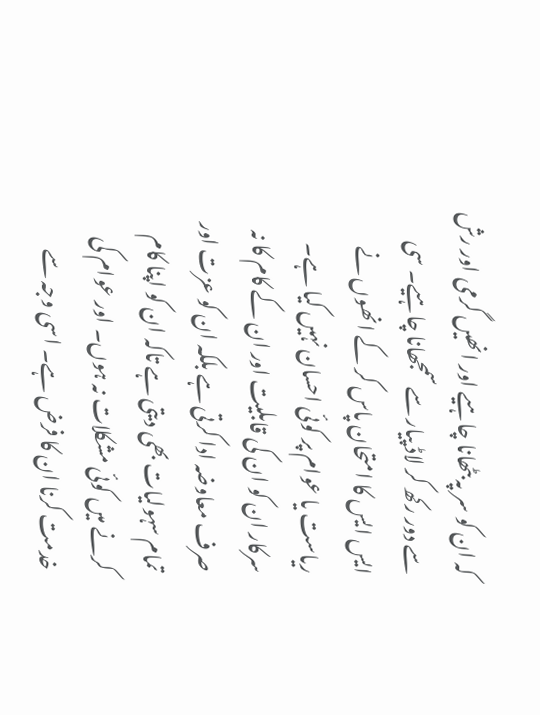کہ ان کو سر پہ بٹھانا چاہیے اور انھیں گرمی اور رش سے دور رکھ کر لاڈ پیار سے سمجھانا چاہیے۔ سی ایس ایس کا امتحان پاس کر کے انھوں نے ریاست یا عوام پر کوئی احسان نہیں کیا ہے۔ سرکار ان کو ان کی قابلیت اور ان کے کام کا نہ صرف معاوضہ ادا کرتی ہے بلکہ ان کو عزت اور تمام سہولیات بھی دیتی ہے تاکہ ان کو اپنا کام کرنے میں کوئی مشکلات نہ ہوں۔ اور عوام کی خدمت کرنا ان کا فرض ہے۔ اسی وجہ سے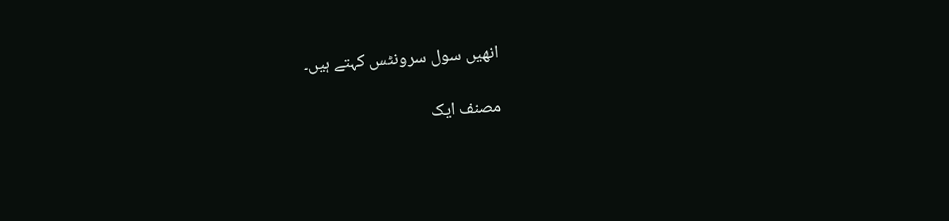انھیں سول سرونٹس کہتے ہیں۔

مصنف ایک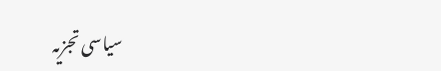سیاسی تجزیہ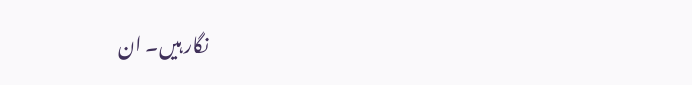نگار ہیں۔ ان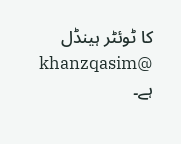کا ٹوئٹر ہینڈل @khanzqasim ہے۔